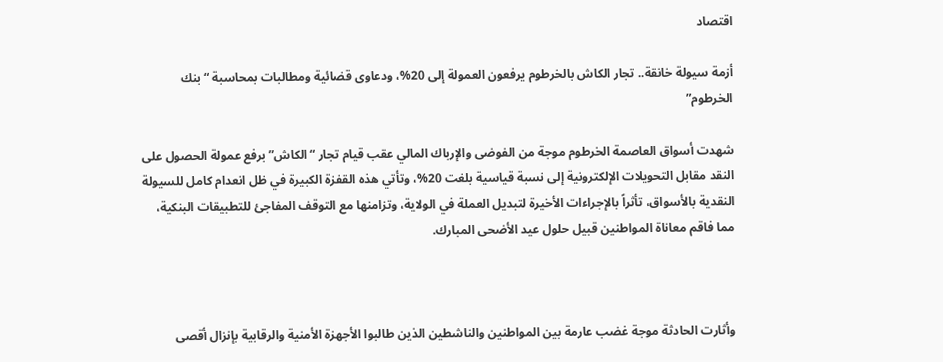اقتصاد

أزمة سيولة خانقة.. تجار الكاش بالخرطوم يرفعون العمولة إلى 20%، ودعاوى قضائية ومطالبات بمحاسبة “بنك الخرطوم”

شهدت أسواق العاصمة الخرطوم موجة من الفوضى والإرباك المالي عقب قيام تجار “الكاش” برفع عمولة الحصول على النقد مقابل التحويلات الإلكترونية إلى نسبة قياسية بلغت 20%، وتأتي هذه القفزة الكبيرة في ظل انعدام كامل للسيولة النقدية بالأسواق، تأثراً بالإجراءات الأخيرة لتبديل العملة في الولاية، وتزامنها مع التوقف المفاجئ للتطبيقات البنكية، مما فاقم معاناة المواطنين قبيل حلول عيد الأضحى المبارك.



وأثارت الحادثة موجة غضب عارمة بين المواطنين والناشطين الذين طالبوا الأجهزة الأمنية والرقابية بإنزال أقصى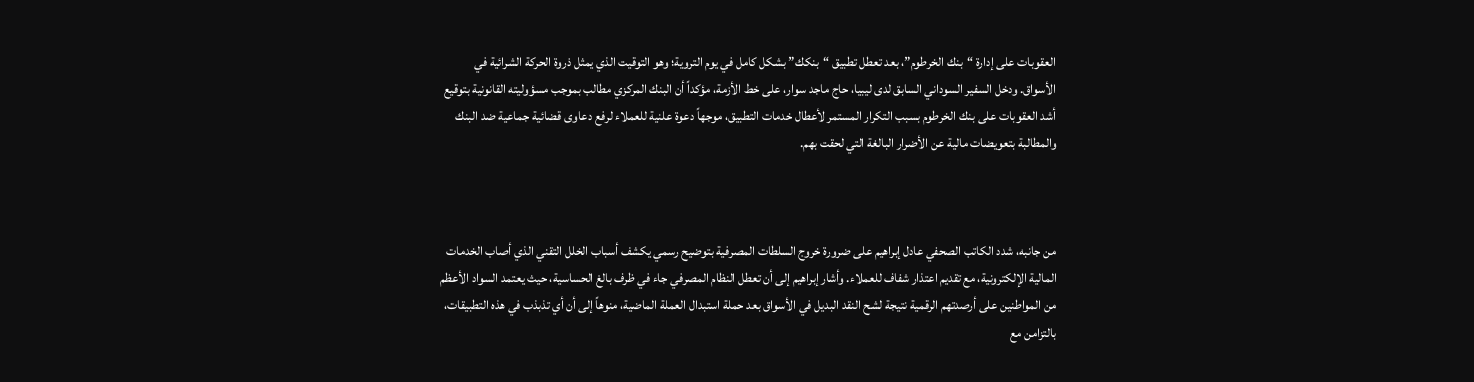العقوبات على إدارة “بنك الخرطوم”، بعد تعطل تطبيق “بنكك” بشكل كامل في يوم التروية؛ وهو التوقيت الذي يمثل ذروة الحركة الشرائية في الأسواق. ودخل السفير السوداني السابق لدى ليبيا، حاج ماجد سوار، على خط الأزمة، مؤكداً أن البنك المركزي مطالب بموجب مسؤوليته القانونية بتوقيع أشد العقوبات على بنك الخرطوم بسبب التكرار المستمر لأعطال خدمات التطبيق، موجهاً دعوة علنية للعملاء لرفع دعاوى قضائية جماعية ضد البنك والمطالبة بتعويضات مالية عن الأضرار البالغة التي لحقت بهم.



من جانبه، شدد الكاتب الصحفي عادل إبراهيم على ضرورة خروج السلطات المصرفية بتوضيح رسمي يكشف أسباب الخلل التقني الذي أصاب الخدمات المالية الإلكترونية، مع تقديم اعتذار شفاف للعملاء. وأشار إبراهيم إلى أن تعطل النظام المصرفي جاء في ظرف بالغ الحساسية، حيث يعتمد السواد الأعظم من المواطنين على أرصدتهم الرقمية نتيجة لشح النقد البديل في الأسواق بعد حملة استبدال العملة الماضية، منوهاً إلى أن أي تذبذب في هذه التطبيقات، بالتزامن مع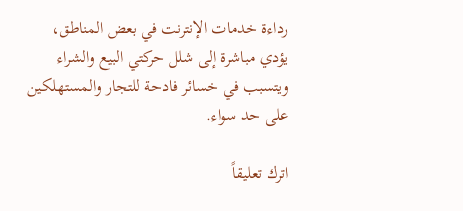رداءة خدمات الإنترنت في بعض المناطق، يؤدي مباشرة إلى شلل حركتي البيع والشراء ويتسبب في خسائر فادحة للتجار والمستهلكين على حد سواء.

اترك تعليقاً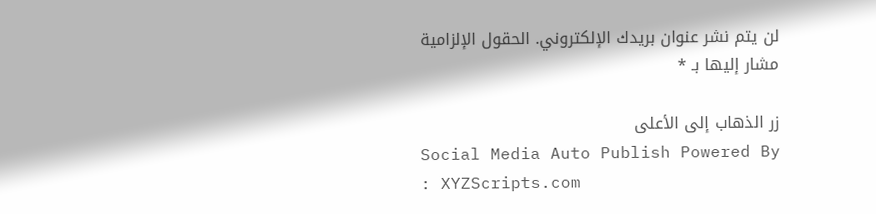لن يتم نشر عنوان بريدك الإلكتروني. الحقول الإلزامية مشار إليها بـ *

زر الذهاب إلى الأعلى
Social Media Auto Publish Powered By : XYZScripts.com